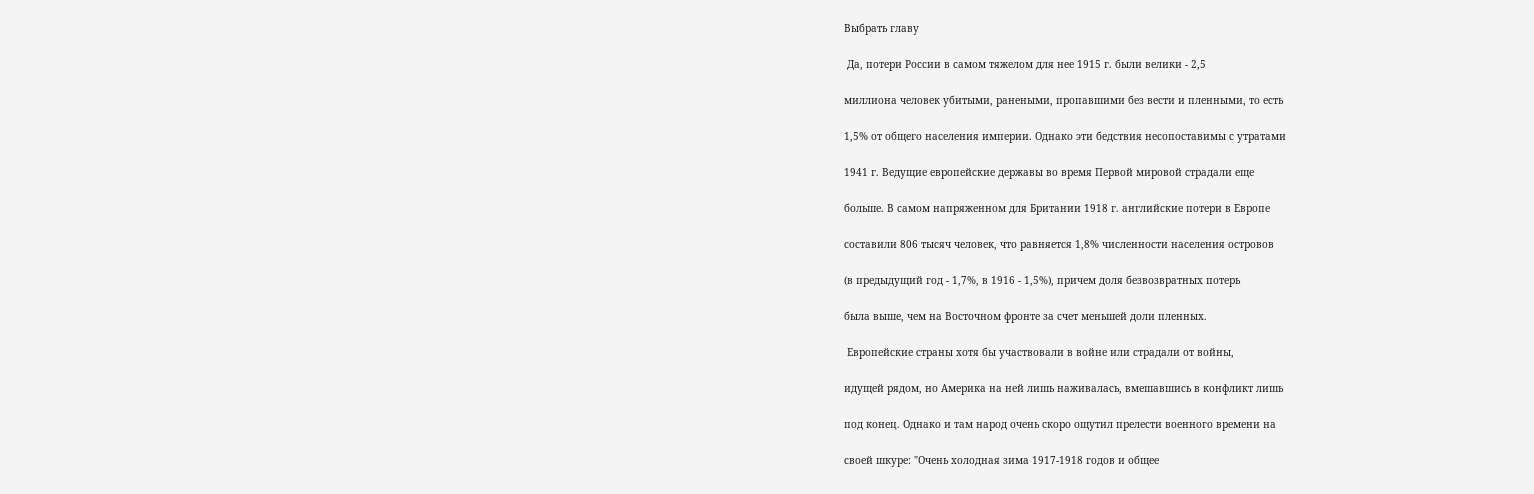Выбрать главу

 Да, потери России в самом тяжелом для нее 1915 г. были велики - 2,5

миллиона человек убитыми, ранеными, пропавшими без вести и пленными, то есть

1,5% от общего населения империи. Однако эти бедствия несопоставимы с утратами

1941 г. Ведущие европейские державы во время Первой мировой страдали еще

больше. В самом напряженном для Британии 1918 г. английские потери в Европе

составили 806 тысяч человек, что равняется 1,8% численности населения островов

(в предыдущий год - 1,7%, в 1916 - 1,5%), причем доля безвозвратных потерь

была выше, чем на Восточном фронте за счет меньшей доли пленных.

 Европейские страны хотя бы участвовали в войне или страдали от войны,

идущей рядом, но Америка на ней лишь наживалась, вмешавшись в конфликт лишь

под конец. Однако и там народ очень скоро ощутил прелести военного времени на

своей шкуре: "Очень холодная зима 1917-1918 годов и общее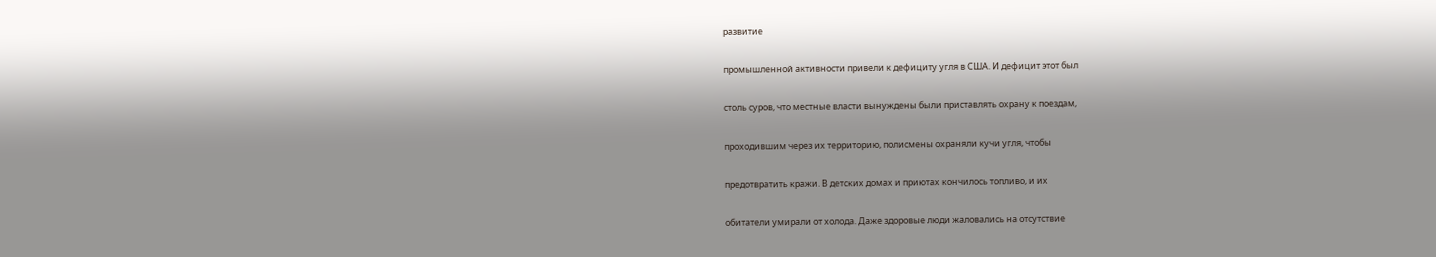развитие

промышленной активности привели к дефициту угля в США. И дефицит этот был

столь суров, что местные власти вынуждены были приставлять охрану к поездам,

проходившим через их территорию, полисмены охраняли кучи угля, чтобы

предотвратить кражи. В детских домах и приютах кончилось топливо, и их

обитатели умирали от холода. Даже здоровые люди жаловались на отсутствие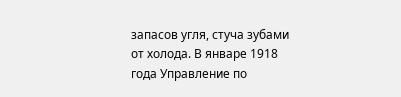запасов угля, стуча зубами от холода. В январе 1918 года Управление по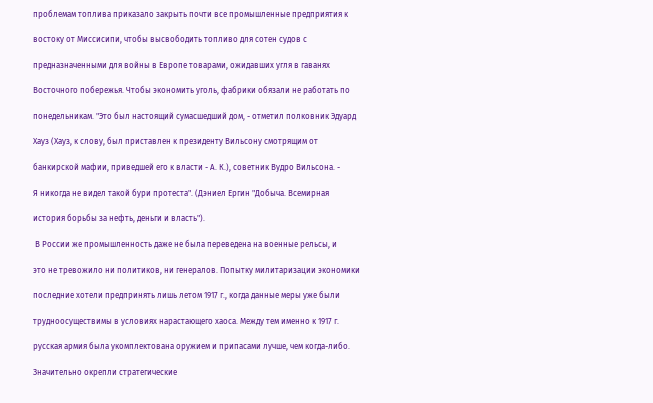проблемам топлива приказало закрыть почти все промышленные предприятия к

востоку от Миссисипи, чтобы высвободить топливо для сотен судов с

предназначенными для войны в Европе товарами, ожидавших угля в гаванях

Восточного побережья. Чтобы экономить уголь, фабрики обязали не работать по

понедельникам. "Это был настоящий сумасшедший дом, - отметил полковник Эдуард

Хауз (Хауз, к слову, был приставлен к президенту Вильсону смотрящим от

банкирской мафии, приведшей его к власти - А. К.), советник Вудро Вильсона. -

Я никогда не видел такой бури протеста". (Дэниел Ергин "Добыча. Всемирная

история борьбы за нефть, деньги и власть").

 В России же промышленность даже не была переведена на военные рельсы, и

это не тревожило ни политиков, ни генералов. Попытку милитаризации экономики

последние хотели предпринять лишь летом 1917 г., когда данные меры уже были

трудноосуществимы в условиях нарастающего хаоса. Между тем именно к 1917 г.

русская армия была укомплектована оружием и припасами лучше, чем когда-либо.

Значительно окрепли стратегические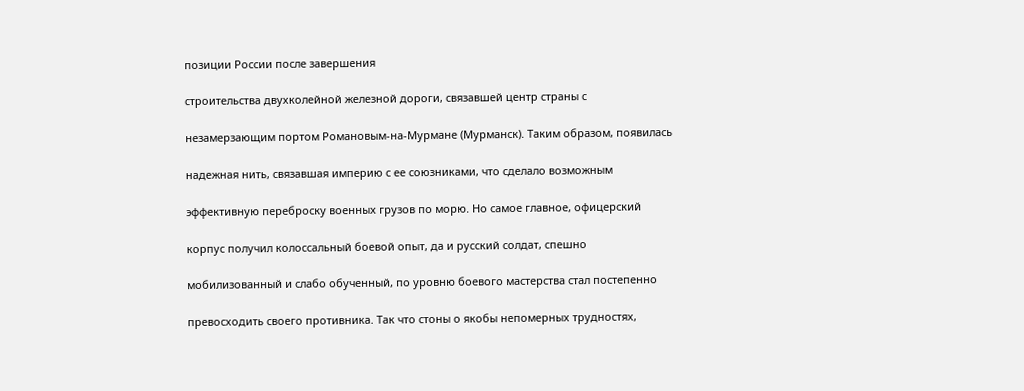позиции России после завершения

строительства двухколейной железной дороги, связавшей центр страны с

незамерзающим портом Романовым-на-Мурмане (Мурманск). Таким образом, появилась

надежная нить, связавшая империю с ее союзниками, что сделало возможным

эффективную переброску военных грузов по морю. Но самое главное, офицерский

корпус получил колоссальный боевой опыт, да и русский солдат, спешно

мобилизованный и слабо обученный, по уровню боевого мастерства стал постепенно

превосходить своего противника. Так что стоны о якобы непомерных трудностях,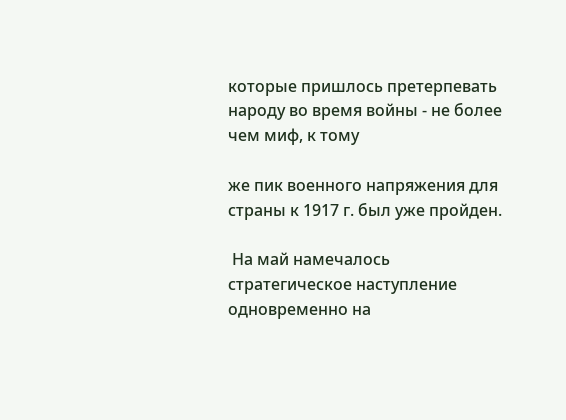которые пришлось претерпевать народу во время войны - не более чем миф, к тому

же пик военного напряжения для страны к 1917 г. был уже пройден.

 На май намечалось стратегическое наступление одновременно на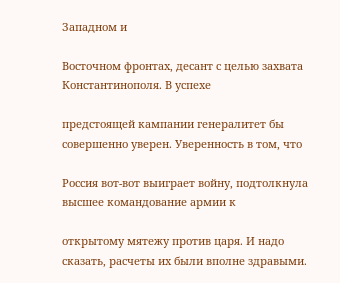Западном и

Восточном фронтах, десант с целью захвата Константинополя. В успехе

предстоящей кампании генералитет бы совершенно уверен. Уверенность в том, что

Россия вот-вот выиграет войну, подтолкнула высшее командование армии к

открытому мятежу против царя. И надо сказать, расчеты их были вполне здравыми.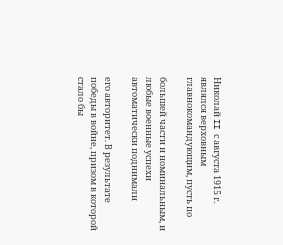Николай II с августа 1915 г. являлся верховным главнокомандующим, пусть по

большей части и номинальным, и любые военные успехи автоматически поднимали

его авторитет. В результате победы в войне, призом в которой стало бы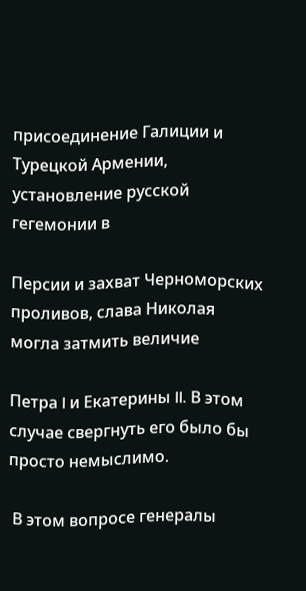присоединение Галиции и Турецкой Армении, установление русской гегемонии в

Персии и захват Черноморских проливов, слава Николая могла затмить величие

Петра I и Екатерины II. В этом случае свергнуть его было бы просто немыслимо.

 В этом вопросе генералы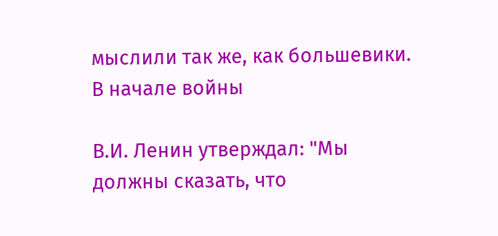мыслили так же, как большевики. В начале войны

В.И. Ленин утверждал: "Мы должны сказать, что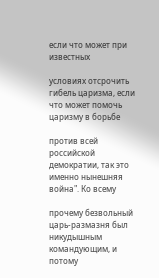если что может при известных

условиях отсрочить гибель царизма, если что может помочь царизму в борьбе

против всей российской демократии, так это именно нынешняя война". Ко всему

прочему безвольный царь-размазня был никудышным командующим, и потому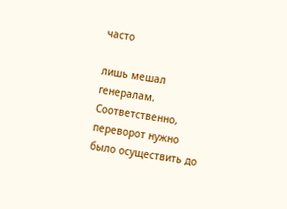часто

лишь мешал генералам. Соответственно, переворот нужно было осуществить до